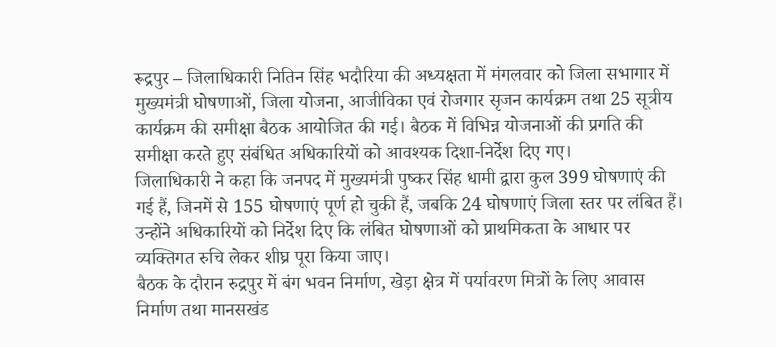रूद्रपुर – जिलाधिकारी नितिन सिंह भदौरिया की अध्यक्षता में मंगलवार को जिला सभागार में मुख्यमंत्री घोषणाओं, जिला योजना, आजीविका एवं रोजगार सृजन कार्यक्रम तथा 25 सूत्रीय कार्यक्रम की समीक्षा बैठक आयोजित की गई। बैठक में विभिन्न योजनाओं की प्रगति की समीक्षा करते हुए संबंधित अधिकारियों को आवश्यक दिशा-निर्देश दिए गए।
जिलाधिकारी ने कहा कि जनपद में मुख्यमंत्री पुष्कर सिंह धामी द्वारा कुल 399 घोषणाएं की गई हैं, जिनमें से 155 घोषणाएं पूर्ण हो चुकी हैं, जबकि 24 घोषणाएं जिला स्तर पर लंबित हैं। उन्होंने अधिकारियों को निर्देश दिए कि लंबित घोषणाओं को प्राथमिकता के आधार पर व्यक्तिगत रुचि लेकर शीघ्र पूरा किया जाए।
बैठक के दौरान रुद्रपुर में बंग भवन निर्माण, खेड़ा क्षेत्र में पर्यावरण मित्रों के लिए आवास निर्माण तथा मानसखंड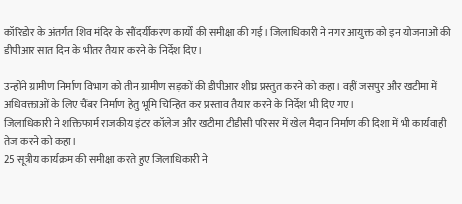कॉरिडोर के अंतर्गत शिव मंदिर के सौंदर्यीकरण कार्यों की समीक्षा की गई। जिलाधिकारी ने नगर आयुक्त को इन योजनाओं की डीपीआर सात दिन के भीतर तैयार करने के निर्देश दिए।

उन्होंने ग्रामीण निर्माण विभाग को तीन ग्रामीण सड़कों की डीपीआर शीघ्र प्रस्तुत करने को कहा। वहीं जसपुर और खटीमा में अधिवक्ताओं के लिए चैंबर निर्माण हेतु भूमि चिन्हित कर प्रस्ताव तैयार करने के निर्देश भी दिए गए।
जिलाधिकारी ने शक्तिफार्म राजकीय इंटर कॉलेज और खटीमा टीडीसी परिसर में खेल मैदान निर्माण की दिशा में भी कार्यवाही तेज करने को कहा।
25 सूत्रीय कार्यक्रम की समीक्षा करते हुए जिलाधिकारी ने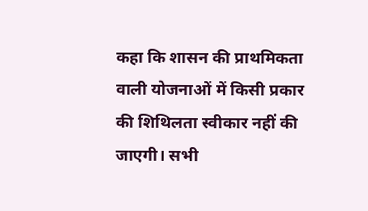कहा कि शासन की प्राथमिकता वाली योजनाओं में किसी प्रकार की शिथिलता स्वीकार नहीं की जाएगी। सभी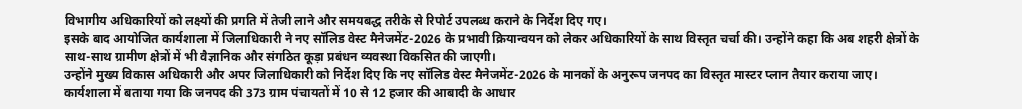विभागीय अधिकारियों को लक्ष्यों की प्रगति में तेजी लाने और समयबद्ध तरीके से रिपोर्ट उपलब्ध कराने के निर्देश दिए गए।
इसके बाद आयोजित कार्यशाला में जिलाधिकारी ने नए सॉलिड वेस्ट मैनेजमेंट-2026 के प्रभावी क्रियान्वयन को लेकर अधिकारियों के साथ विस्तृत चर्चा की। उन्होंने कहा कि अब शहरी क्षेत्रों के साथ-साथ ग्रामीण क्षेत्रों में भी वैज्ञानिक और संगठित कूड़ा प्रबंधन व्यवस्था विकसित की जाएगी।
उन्होंने मुख्य विकास अधिकारी और अपर जिलाधिकारी को निर्देश दिए कि नए सॉलिड वेस्ट मैनेजमेंट-2026 के मानकों के अनुरूप जनपद का विस्तृत मास्टर प्लान तैयार कराया जाए।
कार्यशाला में बताया गया कि जनपद की 373 ग्राम पंचायतों में 10 से 12 हजार की आबादी के आधार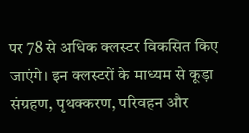पर 78 से अधिक क्लस्टर विकसित किए जाएंगे। इन क्लस्टरों के माध्यम से कूड़ा संग्रहण, पृथक्करण, परिवहन और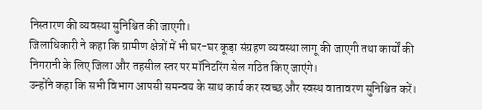निस्तारण की व्यवस्था सुनिश्चित की जाएगी।
जिलाधिकारी ने कहा कि ग्रामीण क्षेत्रों में भी घर-घर कूड़ा संग्रहण व्यवस्था लागू की जाएगी तथा कार्यों की निगरानी के लिए जिला और तहसील स्तर पर मॉनिटरिंग सेल गठित किए जाएंगे।
उन्होंने कहा कि सभी विभाग आपसी समन्वय के साथ कार्य कर स्वच्छ और स्वस्थ वातावरण सुनिश्चित करें।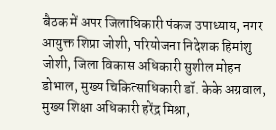बैठक में अपर जिलाधिकारी पंकज उपाध्याय, नगर आयुक्त शिप्रा जोशी, परियोजना निदेशक हिमांशु जोशी, जिला विकास अधिकारी सुशील मोहन डोभाल, मुख्य चिकित्साधिकारी डॉ. केके अग्रवाल, मुख्य शिक्षा अधिकारी हरेंद्र मिश्रा,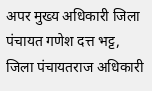अपर मुख्य अधिकारी जिला पंचायत गणेश दत्त भट्ट, जिला पंचायतराज अधिकारी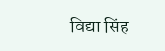विद्या सिंह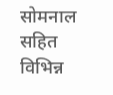सोमनाल सहित विभिन्न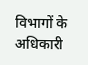विभागों के अधिकारी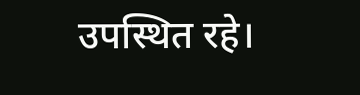उपस्थित रहे।